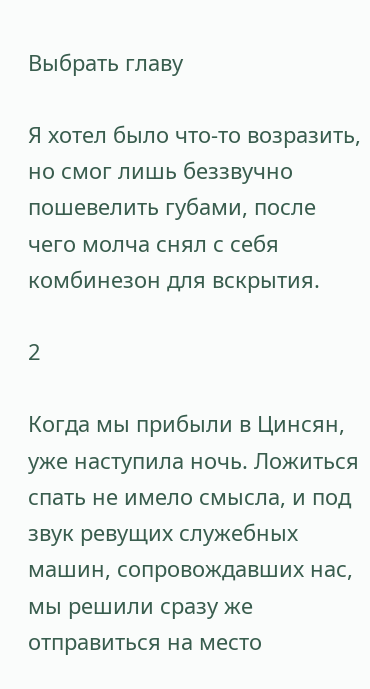Выбрать главу

Я хотел было что-то возразить, но смог лишь беззвучно пошевелить губами, после чего молча снял с себя комбинезон для вскрытия.

2

Когда мы прибыли в Цинсян, уже наступила ночь. Ложиться спать не имело смысла, и под звук ревущих служебных машин, сопровождавших нас, мы решили сразу же отправиться на место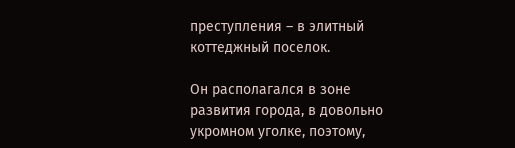преступления – в элитный коттеджный поселок.

Он располагался в зоне развития города, в довольно укромном уголке, поэтому,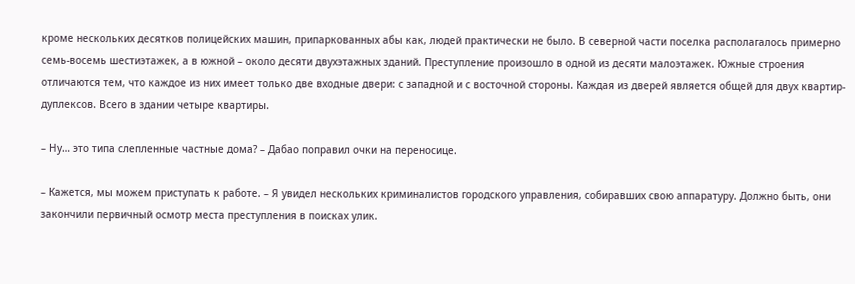кроме нескольких десятков полицейских машин, припаркованных абы как, людей практически не было. В северной части поселка располагалось примерно семь-восемь шестиэтажек, а в южной – около десяти двухэтажных зданий. Преступление произошло в одной из десяти малоэтажек. Южные строения отличаются тем, что каждое из них имеет только две входные двери: с западной и с восточной стороны. Каждая из дверей является общей для двух квартир-дуплексов. Всего в здании четыре квартиры.

– Ну… это типа слепленные частные дома? – Дабао поправил очки на переносице.

– Кажется, мы можем приступать к работе. – Я увидел нескольких криминалистов городского управления, собиравших свою аппаратуру. Должно быть, они закончили первичный осмотр места преступления в поисках улик.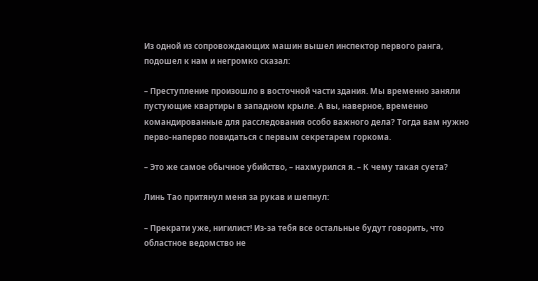Из одной из сопровождающих машин вышел инспектор первого ранга, подошел к нам и негромко сказал:

– Преступление произошло в восточной части здания. Мы временно заняли пустующие квартиры в западном крыле. А вы, наверное, временно командированные для расследования особо важного дела? Тогда вам нужно перво-наперво повидаться с первым секретарем горкома.

– Это же самое обычное убийство, – нахмурился я. – К чему такая суета?

Линь Тао притянул меня за рукав и шепнул:

– Прекрати уже, нигилист! Из-за тебя все остальные будут говорить, что областное ведомство не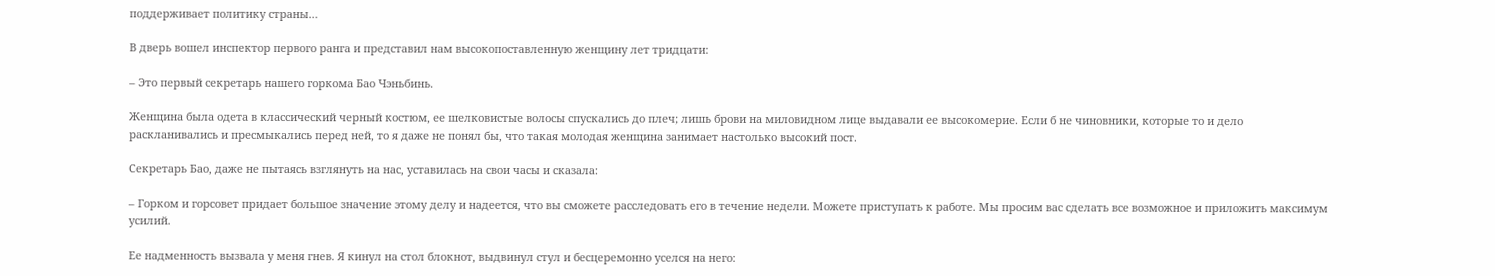поддерживает политику страны…

В дверь вошел инспектор первого ранга и представил нам высокопоставленную женщину лет тридцати:

– Это первый секретарь нашего горкома Бао Чэньбинь.

Женщина была одета в классический черный костюм, ее шелковистые волосы спускались до плеч; лишь брови на миловидном лице выдавали ее высокомерие. Если б не чиновники, которые то и дело раскланивались и пресмыкались перед ней, то я даже не понял бы, что такая молодая женщина занимает настолько высокий пост.

Секретарь Бао, даже не пытаясь взглянуть на нас, уставилась на свои часы и сказала:

– Горком и горсовет придает большое значение этому делу и надеется, что вы сможете расследовать его в течение недели. Можете приступать к работе. Мы просим вас сделать все возможное и приложить максимум усилий.

Ее надменность вызвала у меня гнев. Я кинул на стол блокнот, выдвинул стул и бесцеремонно уселся на него: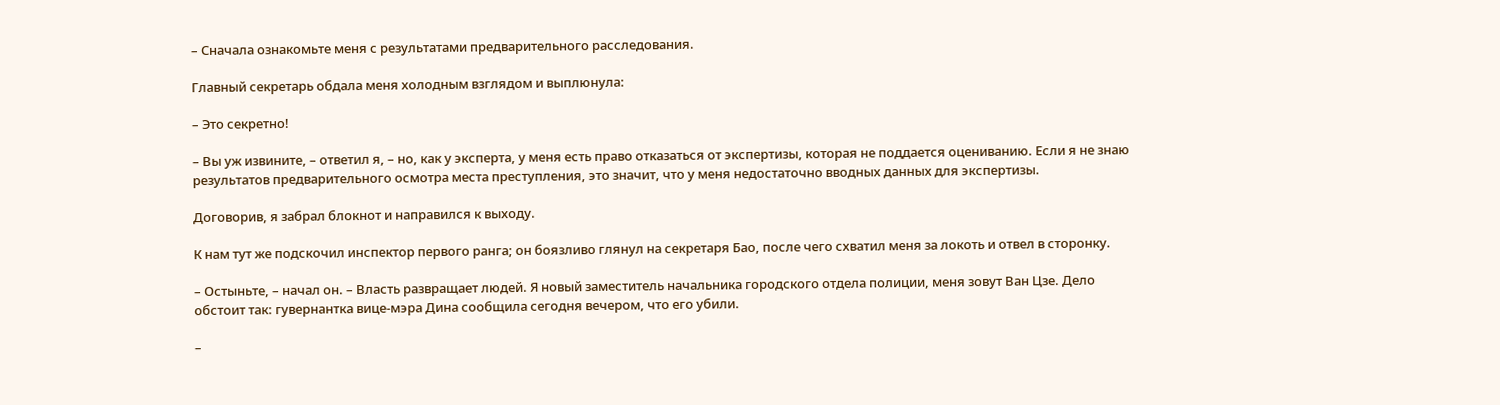– Сначала ознакомьте меня с результатами предварительного расследования.

Главный секретарь обдала меня холодным взглядом и выплюнула:

– Это секретно!

– Вы уж извините, – ответил я, – но, как у эксперта, у меня есть право отказаться от экспертизы, которая не поддается оцениванию. Если я не знаю результатов предварительного осмотра места преступления, это значит, что у меня недостаточно вводных данных для экспертизы.

Договорив, я забрал блокнот и направился к выходу.

К нам тут же подскочил инспектор первого ранга; он боязливо глянул на секретаря Бао, после чего схватил меня за локоть и отвел в сторонку.

– Остыньте, – начал он. – Власть развращает людей. Я новый заместитель начальника городского отдела полиции, меня зовут Ван Цзе. Дело обстоит так: гувернантка вице-мэра Дина сообщила сегодня вечером, что его убили.

–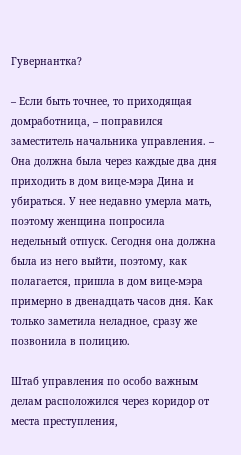Гувернантка?

– Если быть точнее, то приходящая домработница, – поправился заместитель начальника управления. – Она должна была через каждые два дня приходить в дом вице-мэра Дина и убираться. У нее недавно умерла мать, поэтому женщина попросила недельный отпуск. Сегодня она должна была из него выйти, поэтому, как полагается, пришла в дом вице-мэра примерно в двенадцать часов дня. Как только заметила неладное, сразу же позвонила в полицию.

Штаб управления по особо важным делам расположился через коридор от места преступления,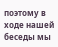поэтому в ходе нашей беседы мы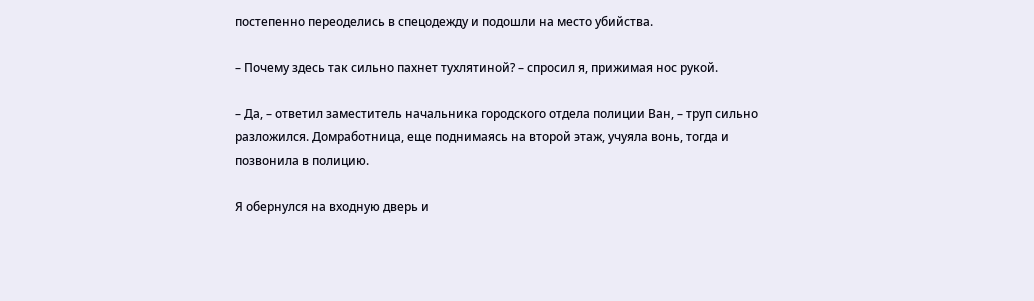постепенно переоделись в спецодежду и подошли на место убийства.

– Почему здесь так сильно пахнет тухлятиной? – спросил я, прижимая нос рукой.

– Да, – ответил заместитель начальника городского отдела полиции Ван, – труп сильно разложился. Домработница, еще поднимаясь на второй этаж, учуяла вонь, тогда и позвонила в полицию.

Я обернулся на входную дверь и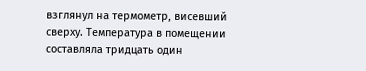взглянул на термометр, висевший сверху. Температура в помещении составляла тридцать один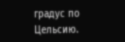градус по Цельсию.